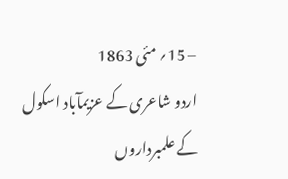– 15؍ مئی 1863
اردو شاعری کے عزیمآباد اسکول کے علمبرداروں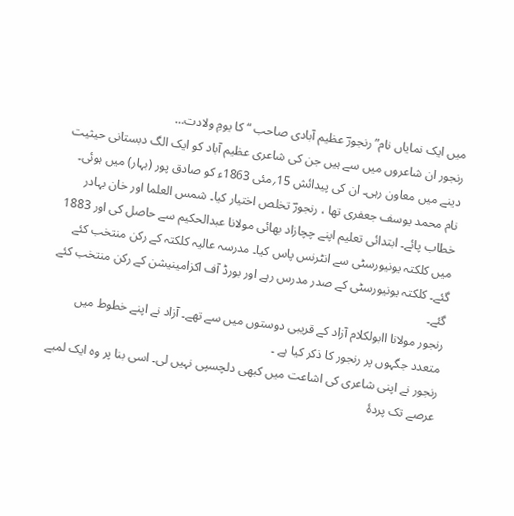میں ایک نمایاں نام” رنجورؔ عظیم آبادی صاحب “ کا یومِ ولادت…
رنجور ان شاعروں میں سے ہیں جن کی شاعری عظیم آباد کو ایک الگ دبستانی حیثیت دینے میں معاون رہی۔ ان کی پیدائش 15؍مئی 1863ء کو صادق پور (بہار) میں ہوئی۔ نام محمد یوسف جعفری تھا ، رنجورؔ تخلص اختیار کیا۔ شمس العلما اور خان بہادر خطاب پائے۔ ابتدائی تعلیم اپنے چچازاد بھائی مولانا عبدالحکیم سے حاصل کی اور 1883 میں کلکتہ یونیورسٹی سے انٹرنس پاس کیا۔ مدرسہ عالیہ کلکتہ کے رکن منتخب کئے گئے۔ کلکتہ یونیورسٹی کے صدر مدرس رہے اور بورڈ آف اکزامینیشن کے رکن منتخب کئے گئے۔
رنجور مولانا اابولکلام آزاد کے قریبی دوستوں میں سے تھے۔ آزاد نے اپنے خطوط میں متعدد جگہوں پر رنجور کا ذکر کیا ہے ۔
رنجور نے اپنی شاعری کی اشاعت میں کبھی دلچسپی نہیں لی۔ اسی بنا پر وہ ایک لمبے عرصے تک پردۂ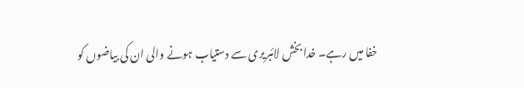خفا میں رہے۔ خدا بخش لائبریری سے دستیاب ہونے والی ان کی بیاضوں کو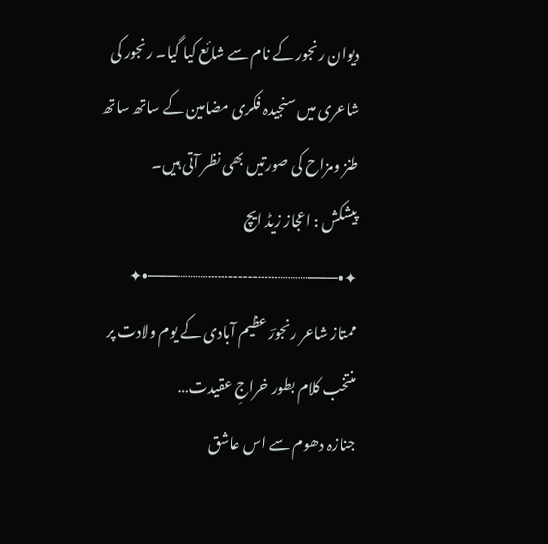دیوان رنجور کے نام سے شائع کیا گیا۔ رنجور کی شاعری میں سنجیدہ فکری مضامین کے ساتھ ساتھ طنز ومزاح کی صورتیں بھی نظر آتی ہیں۔
پیشکش : اعجاز زیڈ ایچ
✦•───┈┈┈┄┄╌╌╌┄┄┈┈┈───•✦
ممتاز شاعر رنجورؔ عظیم آبادی کے یوم ولادت پر منتخب کلام بطور خراجِ عقیدت…
جنازہ دھوم سے اس عاشق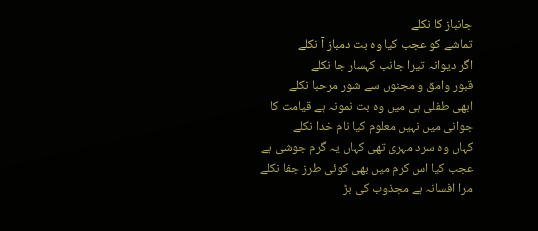جانباز کا نکلے
تماشے کو عجب کیا وہ بت دمباز آ نکلے
اگر دیوانہ تیرا جانب کہسار جا نکلے
قبور وامق و مجنوں سے شور مرحبا نکلے
ابھی طفلی ہی میں وہ بت نمونہ ہے قیامت کا
جوانی میں نہیں معلوم کیا نام خدا نکلے
کہاں وہ سرد مہری تھی کہاں یہ گرم جوشی ہے
عجب کیا اس کرم میں بھی کوئی طرز جفا نکلے
مرا افسانہ ہے مجذوب کی بڑ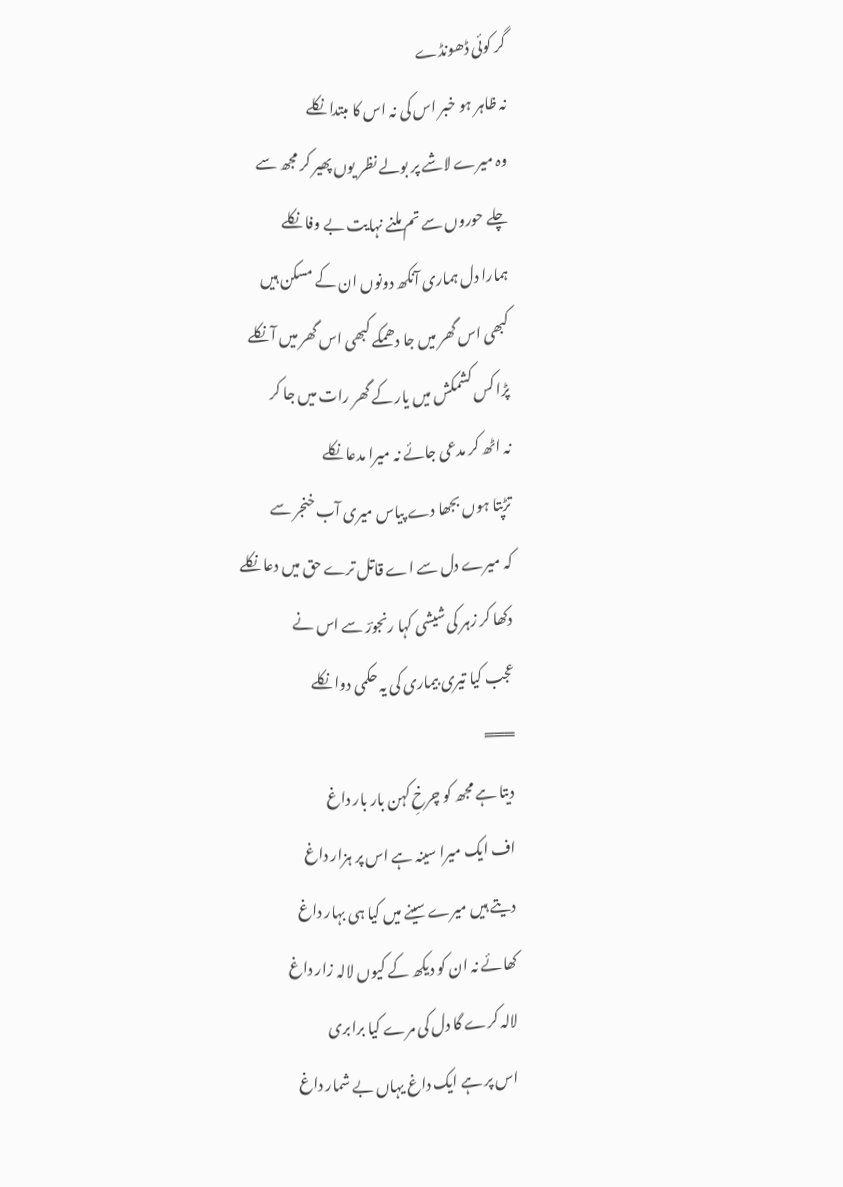گر کوئی ڈھونڈے
نہ ظاہر ہو خبر اس کی نہ اس کا مبتدا نکلے
وہ میرے لاشے پر بولے نظر یوں پھیر کر مجھ سے
چلے حوروں سے تم ملنے نہایت بے وفا نکلے
ہمارا دل ہماری آنکھ دونوں ان کے مسکن ہیں
کبھی اس گھر میں جا دھمکے کبھی اس گھر میں آ نکلے
پڑا کس کشمکش میں یار کے گھر رات میں جا کر
نہ اٹھ کر مدعی جائے نہ میرا مدعا نکلے
تڑپتا ہوں بجھا دے پیاس میری آب خنجر سے
کہ میرے دل سے اے قاتل ترے حق میں دعا نکلے
دکھا کر زہر کی شیشی کہا رنجورؔ سے اس نے
عجب کیا تیری بیماری کی یہ حکمی دوا نکلے
═══
دیتا ہے مجھ کو چرخِ کہن بار بار داغ
اف ایک میرا سینہ ہے اس پر ہزار داغ
دیتے ہیں میرے سینے میں کیا ہی بہار داغ
کھائے نہ ان کو دیکھ کے کیوں لالہ زار داغ
لالہ کرے گا دل کی مرے کیا برابری
اس پر ہے ایک داغ یہاں بے شمار داغ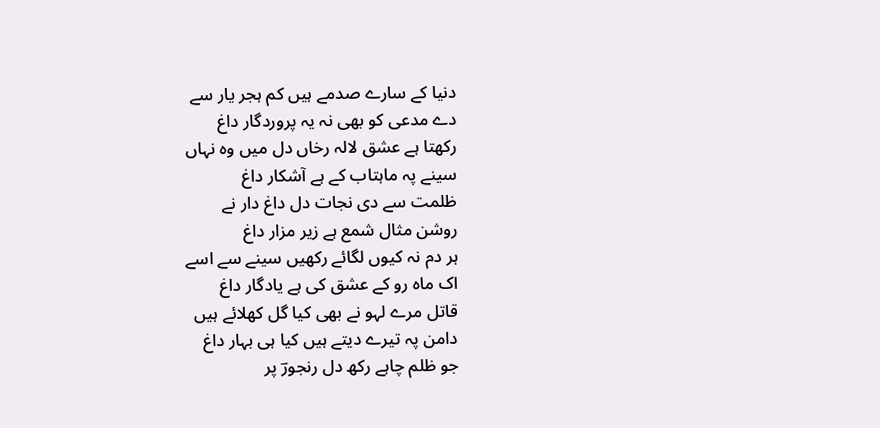دنیا کے سارے صدمے ہیں کم ہجر یار سے
دے مدعی کو بھی نہ یہ پروردگار داغ
رکھتا ہے عشق لالہ رخاں دل میں وہ نہاں
سینے پہ ماہتاب کے ہے آشکار داغ
ظلمت سے دی نجات دل داغ دار نے
روشن مثال شمع ہے زیر مزار داغ
ہر دم نہ کیوں لگائے رکھیں سینے سے اسے
اک ماہ رو کے عشق کی ہے یادگار داغ
قاتل مرے لہو نے بھی کیا گل کھلائے ہیں
دامن پہ تیرے دیتے ہیں کیا ہی بہار داغ
جو ظلم چاہے رکھ دل رنجورؔ پر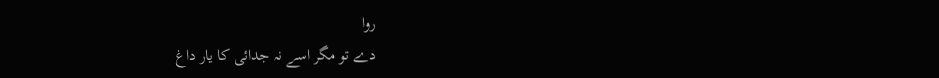روا
دے تو مگر اسے نہ جدائی کا یار داغ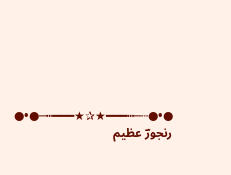●•●┄─┅━━━★✰★━━━┅─●•●
رنجورؔ عظیم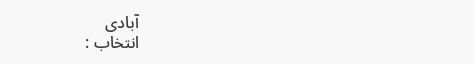آبادی
انتخاب :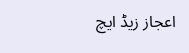اعجاز زیڈ ایچ